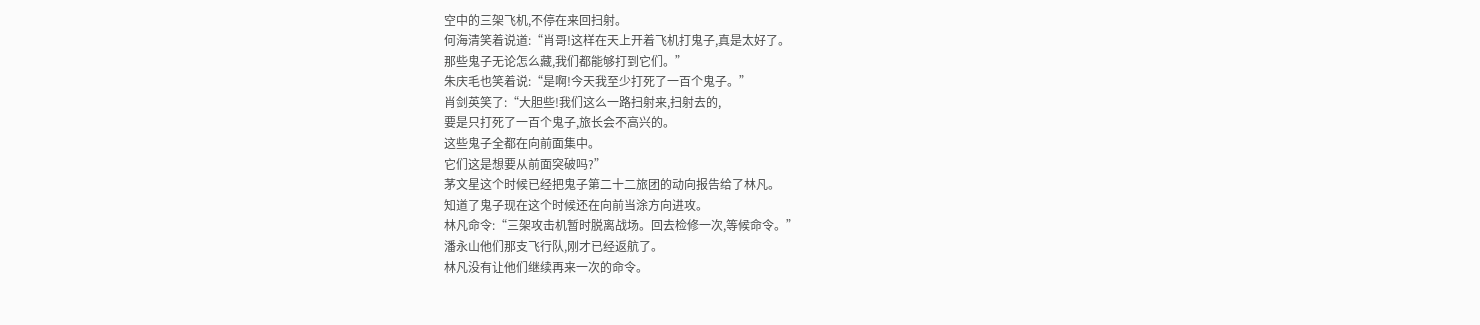空中的三架飞机,不停在来回扫射。
何海清笑着说道:“肖哥!这样在天上开着飞机打鬼子,真是太好了。
那些鬼子无论怎么藏,我们都能够打到它们。”
朱庆毛也笑着说:“是啊!今天我至少打死了一百个鬼子。”
肖剑英笑了:“大胆些!我们这么一路扫射来,扫射去的,
要是只打死了一百个鬼子,旅长会不高兴的。
这些鬼子全都在向前面集中。
它们这是想要从前面突破吗?”
茅文星这个时候已经把鬼子第二十二旅团的动向报告给了林凡。
知道了鬼子现在这个时候还在向前当涂方向进攻。
林凡命令:“三架攻击机暂时脱离战场。回去检修一次,等候命令。”
潘永山他们那支飞行队,刚才已经返航了。
林凡没有让他们继续再来一次的命令。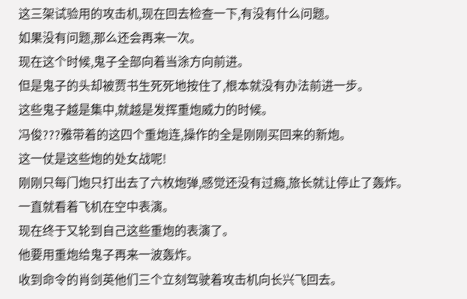这三架试验用的攻击机,现在回去检查一下,有没有什么问题。
如果没有问题,那么还会再来一次。
现在这个时候,鬼子全部向着当涂方向前进。
但是鬼子的头却被贾书生死死地按住了,根本就没有办法前进一步。
这些鬼子越是集中,就越是发挥重炮威力的时候。
冯俊???雅带着的这四个重炮连,操作的全是刚刚买回来的新炮。
这一仗是这些炮的处女战呢!
刚刚只每门炮只打出去了六枚炮弹,感觉还没有过瘾,旅长就让停止了轰炸。
一直就看着飞机在空中表演。
现在终于又轮到自己这些重炮的表演了。
他要用重炮给鬼子再来一波轰炸。
收到命令的肖剑英他们三个立刻驾驶着攻击机向长兴飞回去。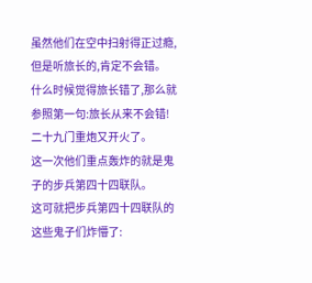虽然他们在空中扫射得正过瘾,但是听旅长的,肯定不会错。
什么时候觉得旅长错了,那么就参照第一句:旅长从来不会错!
二十九门重炮又开火了。
这一次他们重点轰炸的就是鬼子的步兵第四十四联队。
这可就把步兵第四十四联队的这些鬼子们炸懵了: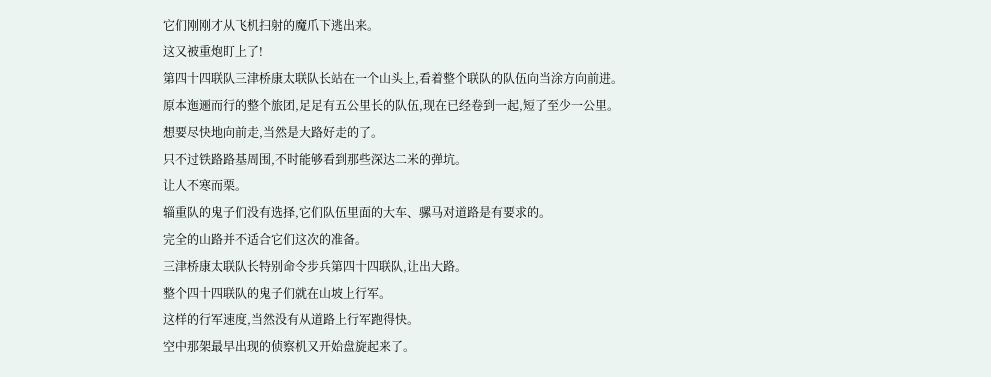它们刚刚才从飞机扫射的魔爪下逃出来。
这又被重炮盯上了!
第四十四联队三津桥康太联队长站在一个山头上,看着整个联队的队伍向当涂方向前进。
原本迤逦而行的整个旅团,足足有五公里长的队伍,现在已经卷到一起,短了至少一公里。
想要尽快地向前走,当然是大路好走的了。
只不过铁路路基周围,不时能够看到那些深达二米的弹坑。
让人不寒而栗。
辎重队的鬼子们没有选择,它们队伍里面的大车、骡马对道路是有要求的。
完全的山路并不适合它们这次的准备。
三津桥康太联队长特别命令步兵第四十四联队,让出大路。
整个四十四联队的鬼子们就在山坡上行军。
这样的行军速度,当然没有从道路上行军跑得快。
空中那架最早出现的侦察机又开始盘旋起来了。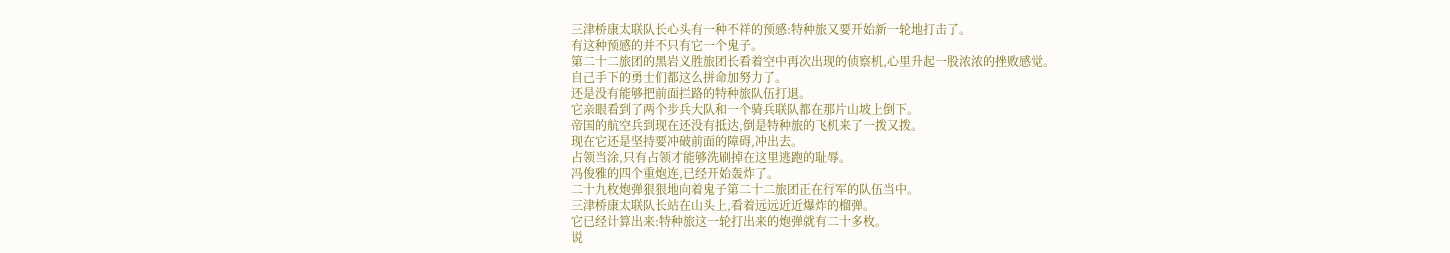三津桥康太联队长心头有一种不祥的预感:特种旅又要开始新一轮地打击了。
有这种预感的并不只有它一个鬼子。
第二十二旅团的黑岩义胜旅团长看着空中再次出现的侦察机,心里升起一股浓浓的挫败感觉。
自己手下的勇士们都这么拼命加努力了。
还是没有能够把前面拦路的特种旅队伍打退。
它亲眼看到了两个步兵大队和一个骑兵联队都在那片山坡上倒下。
帝国的航空兵到现在还没有抵达,倒是特种旅的飞机来了一拨又拨。
现在它还是坚持要冲破前面的障碍,冲出去。
占领当涂,只有占领才能够洗刷掉在这里逃跑的耻辱。
冯俊雅的四个重炮连,已经开始轰炸了。
二十九枚炮弹狠狠地向着鬼子第二十二旅团正在行军的队伍当中。
三津桥康太联队长站在山头上,看着远远近近爆炸的榴弹。
它已经计算出来:特种旅这一轮打出来的炮弹就有二十多枚。
说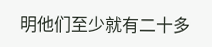明他们至少就有二十多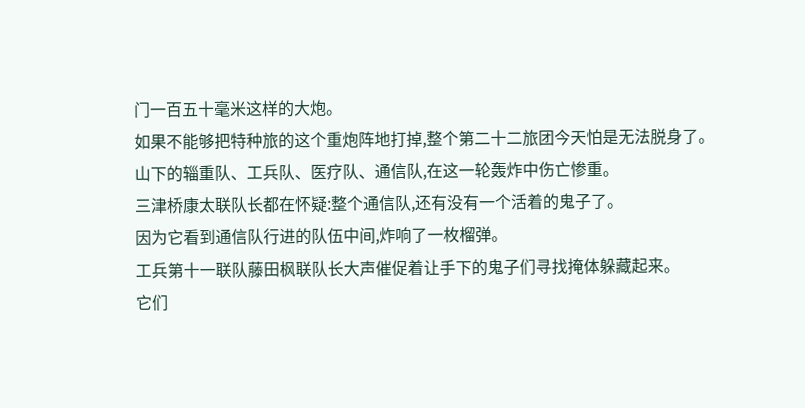门一百五十毫米这样的大炮。
如果不能够把特种旅的这个重炮阵地打掉,整个第二十二旅团今天怕是无法脱身了。
山下的辎重队、工兵队、医疗队、通信队,在这一轮轰炸中伤亡惨重。
三津桥康太联队长都在怀疑:整个通信队,还有没有一个活着的鬼子了。
因为它看到通信队行进的队伍中间,炸响了一枚榴弹。
工兵第十一联队藤田枫联队长大声催促着让手下的鬼子们寻找掩体躲藏起来。
它们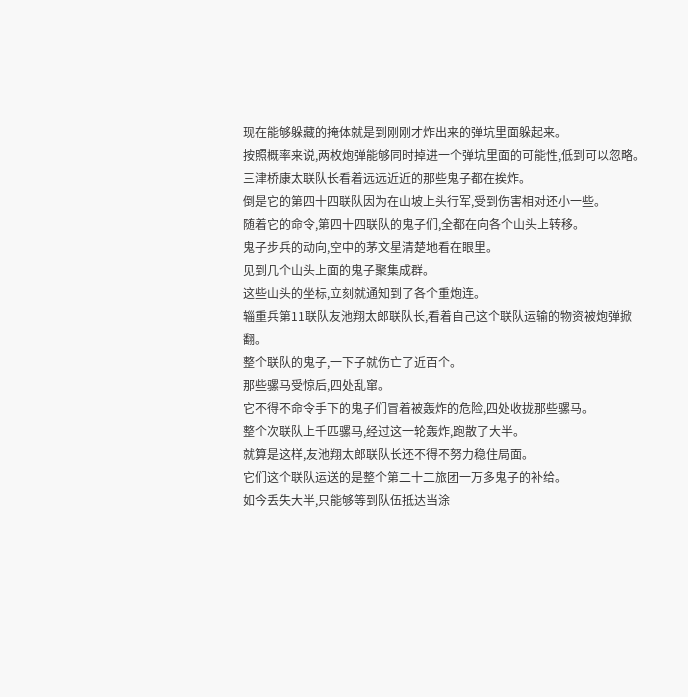现在能够躲藏的掩体就是到刚刚才炸出来的弹坑里面躲起来。
按照概率来说,两枚炮弹能够同时掉进一个弹坑里面的可能性,低到可以忽略。
三津桥康太联队长看着远远近近的那些鬼子都在挨炸。
倒是它的第四十四联队因为在山坡上头行军,受到伤害相对还小一些。
随着它的命令,第四十四联队的鬼子们,全都在向各个山头上转移。
鬼子步兵的动向,空中的茅文星清楚地看在眼里。
见到几个山头上面的鬼子聚集成群。
这些山头的坐标,立刻就通知到了各个重炮连。
辎重兵第11联队友池翔太郎联队长,看着自己这个联队运输的物资被炮弹掀翻。
整个联队的鬼子,一下子就伤亡了近百个。
那些骡马受惊后,四处乱窜。
它不得不命令手下的鬼子们冒着被轰炸的危险,四处收拢那些骡马。
整个次联队上千匹骡马,经过这一轮轰炸,跑散了大半。
就算是这样,友池翔太郎联队长还不得不努力稳住局面。
它们这个联队运送的是整个第二十二旅团一万多鬼子的补给。
如今丢失大半,只能够等到队伍抵达当涂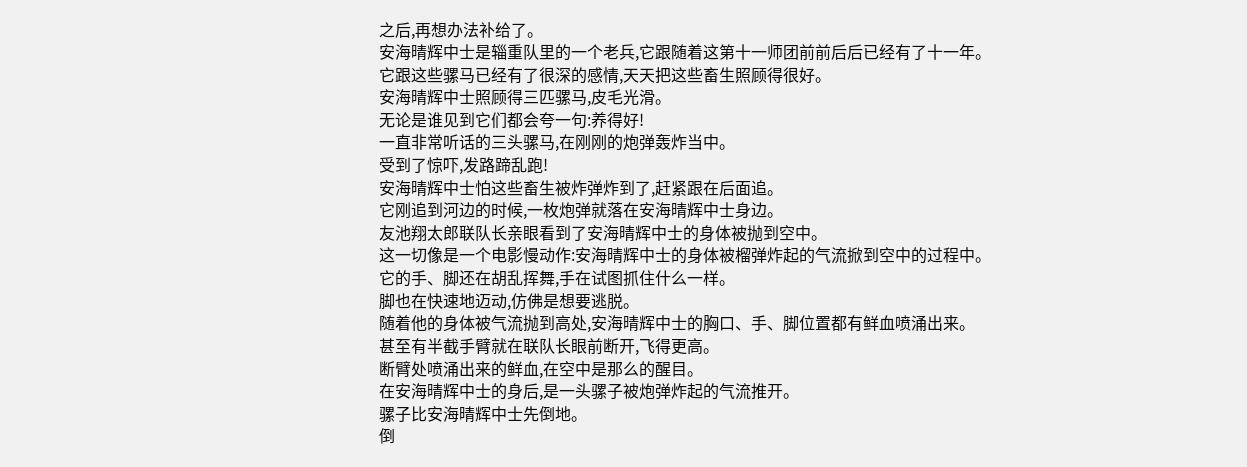之后,再想办法补给了。
安海晴辉中士是辎重队里的一个老兵,它跟随着这第十一师团前前后后已经有了十一年。
它跟这些骡马已经有了很深的感情,天天把这些畜生照顾得很好。
安海晴辉中士照顾得三匹骡马,皮毛光滑。
无论是谁见到它们都会夸一句:养得好!
一直非常听话的三头骡马,在刚刚的炮弹轰炸当中。
受到了惊吓,发路蹄乱跑!
安海晴辉中士怕这些畜生被炸弹炸到了,赶紧跟在后面追。
它刚追到河边的时候,一枚炮弹就落在安海晴辉中士身边。
友池翔太郎联队长亲眼看到了安海晴辉中士的身体被抛到空中。
这一切像是一个电影慢动作:安海晴辉中士的身体被榴弹炸起的气流掀到空中的过程中。
它的手、脚还在胡乱挥舞,手在试图抓住什么一样。
脚也在快速地迈动,仿佛是想要逃脱。
随着他的身体被气流抛到高处,安海晴辉中士的胸口、手、脚位置都有鲜血喷涌出来。
甚至有半截手臂就在联队长眼前断开,飞得更高。
断臂处喷涌出来的鲜血,在空中是那么的醒目。
在安海晴辉中士的身后,是一头骡子被炮弹炸起的气流推开。
骡子比安海晴辉中士先倒地。
倒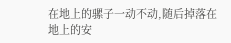在地上的骡子一动不动,随后掉落在地上的安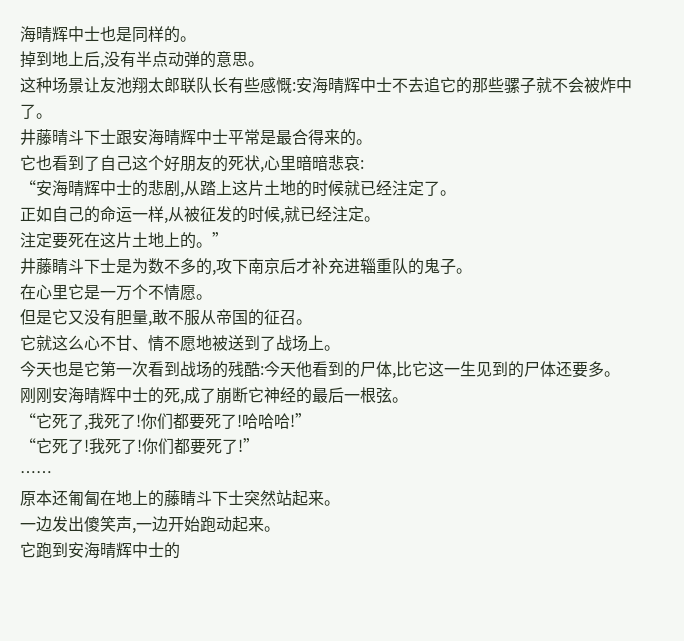海晴辉中士也是同样的。
掉到地上后,没有半点动弹的意思。
这种场景让友池翔太郎联队长有些感慨:安海晴辉中士不去追它的那些骡子就不会被炸中了。
井藤晴斗下士跟安海晴辉中士平常是最合得来的。
它也看到了自己这个好朋友的死状,心里暗暗悲哀:
“安海晴辉中士的悲剧,从踏上这片土地的时候就已经注定了。
正如自己的命运一样,从被征发的时候,就已经注定。
注定要死在这片土地上的。”
井藤睛斗下士是为数不多的,攻下南京后才补充进辎重队的鬼子。
在心里它是一万个不情愿。
但是它又没有胆量,敢不服从帝国的征召。
它就这么心不甘、情不愿地被送到了战场上。
今天也是它第一次看到战场的残酷:今天他看到的尸体,比它这一生见到的尸体还要多。
刚刚安海晴辉中士的死,成了崩断它神经的最后一根弦。
“它死了,我死了!你们都要死了!哈哈哈!”
“它死了!我死了!你们都要死了!”
……
原本还匍匐在地上的藤睛斗下士突然站起来。
一边发出傻笑声,一边开始跑动起来。
它跑到安海晴辉中士的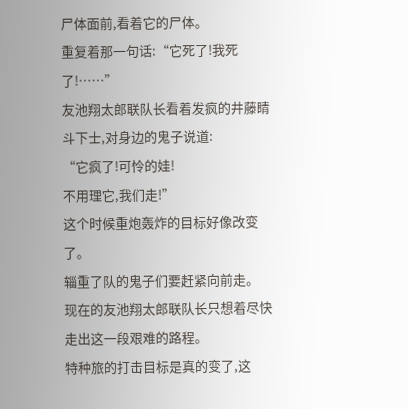尸体面前,看着它的尸体。
重复着那一句话:“它死了!我死了!……”
友池翔太郎联队长看着发疯的井藤睛斗下士,对身边的鬼子说道:
“它疯了!可怜的娃!
不用理它,我们走!”
这个时候重炮轰炸的目标好像改变了。
辎重了队的鬼子们要赶紧向前走。
现在的友池翔太郎联队长只想着尽快走出这一段艰难的路程。
特种旅的打击目标是真的变了,这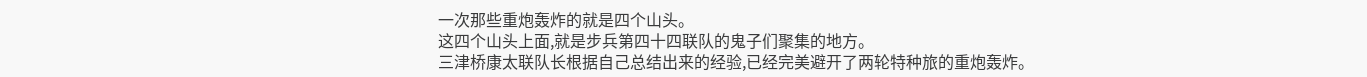一次那些重炮轰炸的就是四个山头。
这四个山头上面,就是步兵第四十四联队的鬼子们聚集的地方。
三津桥康太联队长根据自己总结出来的经验,已经完美避开了两轮特种旅的重炮轰炸。